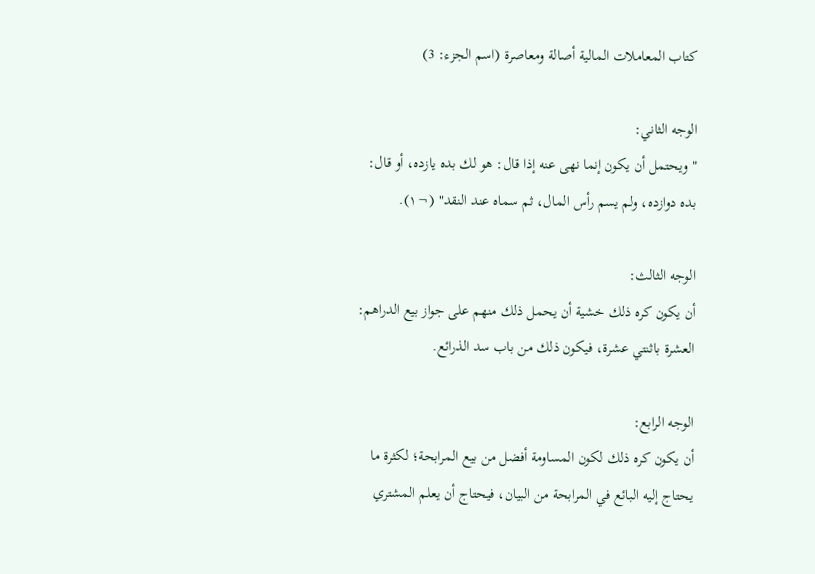كتاب المعاملات المالية أصالة ومعاصرة (اسم الجزء: 3)

الوجه الثاني:
" ويحتمل أن يكون إنما نهى عنه إذا قال: هو لك بده يازده، أو قال: بده دوازده، ولم يسم رأس المال، ثم سماه عند النقد" (¬١).

الوجه الثالث:
أن يكون كره ذلك خشية أن يحمل ذلك منهم على جواز بيع الدراهم: العشرة باثنتي عشرة، فيكون ذلك من باب سد الذرائع.

الوجه الرابع:
أن يكون كره ذلك لكون المساومة أفضل من بيع المرابحة؛ لكثرة ما يحتاج إليه البائع في المرابحة من البيان، فيحتاج أن يعلم المشتري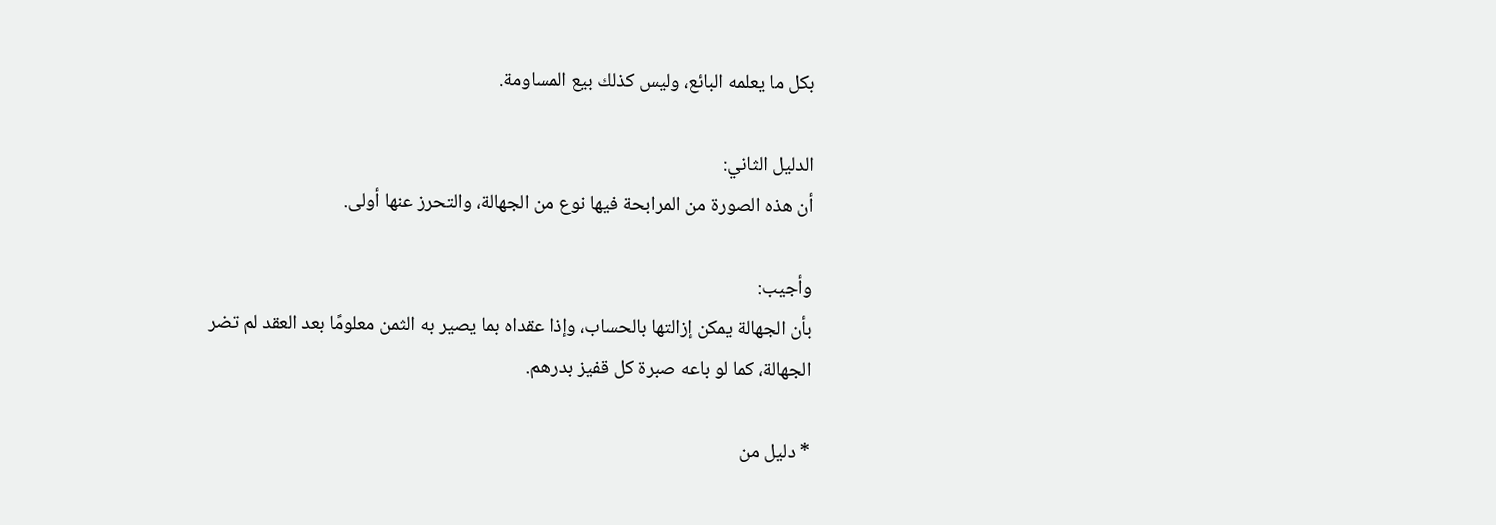بكل ما يعلمه البائع، وليس كذلك بيع المساومة.

الدليل الثاني:
أن هذه الصورة من المرابحة فيها نوع من الجهالة، والتحرز عنها أولى.

وأجيب:
بأن الجهالة يمكن إزالتها بالحساب، وإذا عقداه بما يصير به الثمن معلومًا بعد العقد لم تضر الجهالة، كما لو باعه صبرة كل قفيز بدرهم.

* دليل من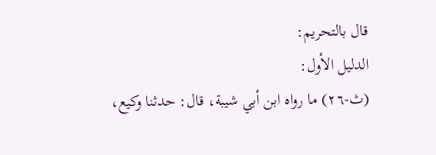قال بالتحريم:
الدليل الأول:
(ث-٢٦) ما رواه ابن أبي شيبة، قال: حدثنا وكيع،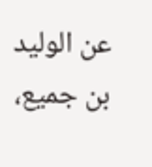عن الوليد بن جميع،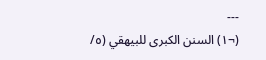---
(¬١) السنن الكبرى للبيهقي (٥/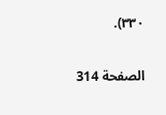٣٣٠).

الصفحة 314